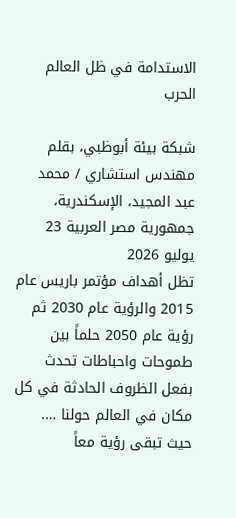الاستدامة في ظل العالم الحرب

شبكة بيئة أبوظبي، بقلم مهندس استشاري / محمد عبد المجيد، الإسكندرية، جمهورية مصر العربية 23 يوليو 2026
تظل أهداف مؤتمر باريس عام 2015 والرؤية عام 2030 ثم رؤية عام 2050 حلماً بين طموحات واحباطات تحدث بفعل الظروف الحادثة في كل مكان في العالم حولنا …. حيث تبقى رؤية معاً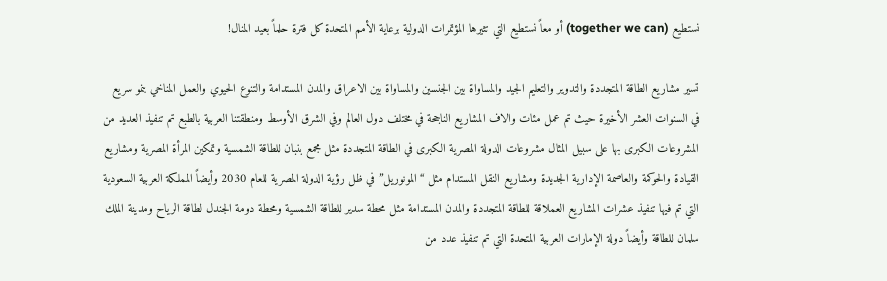نستطيع (together we can) أو معاً نستطيع التي تثيرها المؤتمرات الدولية برعاية الأمم المتحدة كل فترة حلماً بعيد المنال!

تسير مشاريع الطاقة المتجددة والتدوير والتعليم الجيد والمساواة بين الجنسين والمساواة بين الاعراق والمدن المستدامة والتنوع الحيوي والعمل المناخي بنمو سريع في السنوات العشر الأخيرة حيث تم عمل مئات والاف المشاريع الناجحة في مختلف دول العالم وفي الشرق الأوسط ومنطقتنا العربية بالطبع تم تنفيذ العديد من المشروعات الكبرى بها على سبيل المثال مشروعات الدولة المصرية الكبرى في الطاقة المتجددة مثل مجمع بنبان للطاقة الشمسية وتمكين المرأة المصرية ومشاريع القيادة والحوكمة والعاصمة الإدارية الجديدة ومشاريع النقل المستدام مثل “المونوريل” في ظل رؤية الدولة المصرية للعام 2030 وأيضاً المملكة العربية السعودية التي تم فيها تنفيذ عشرات المشاريع العملاقة للطاقة المتجددة والمدن المستدامة مثل محطة سدير للطاقة الشمسية ومحطة دومة الجندل لطاقة الرياح ومدينة الملك سلمان للطاقة وأيضاً دولة الإمارات العربية المتحدة التي تم تنفيذ عدد من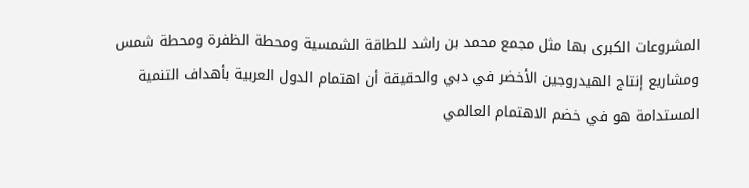المشروعات الكبرى بها مثل مجمع محمد بن راشد للطاقة الشمسية ومحطة الظفرة ومحطة شمس ومشاريع إنتاج الهيدروجين الأخضر في دبي والحقيقة أن اهتمام الدول العربية بأهداف التنمية المستدامة هو في خضم الاهتمام العالمي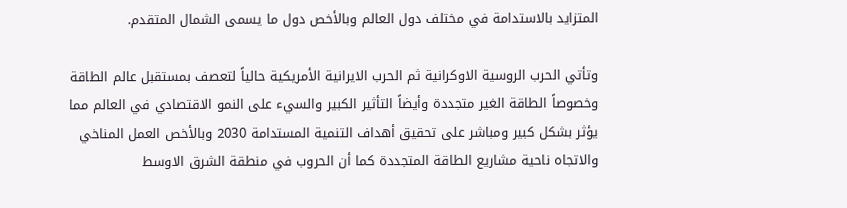المتزايد بالاستدامة في مختلف دول العالم وبالأخص دول ما يسمى الشمال المتقدم.

وتأتي الحرب الروسية الاوكرانية ثم الحرب الايرانية الأمريكية حالياً لتعصف بمستقبل عالم الطاقة وخصوصاً الطاقة الغير متجددة وأيضاً التأثير الكبير والسيء على النمو الاقتصادي في العالم مما يؤثر بشكل كبير ومباشر على تحقيق أهداف التنمية المستدامة 2030 وبالأخص العمل المناخي والاتجاه ناحية مشاريع الطاقة المتجددة كما أن الحروب في منطقة الشرق الاوسط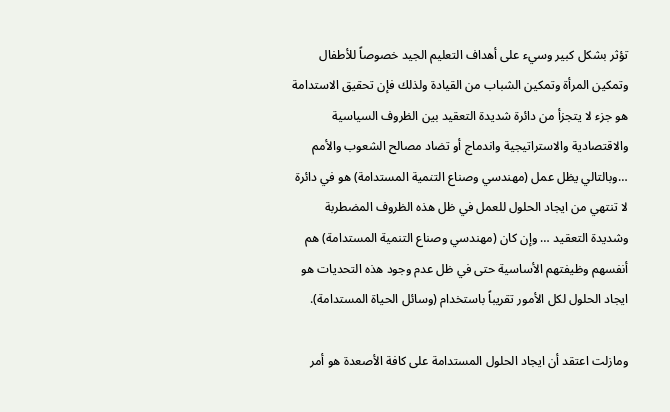تؤثر بشكل كبير وسيء على أهداف التعليم الجيد خصوصاً للأطفال وتمكين المرأة وتمكين الشباب من القيادة ولذلك فإن تحقيق الاستدامة هو جزء لا يتجزأ من دائرة شديدة التعقيد بين الظروف السياسية والاقتصادية والاستراتيجية واندماج أو تضاد مصالح الشعوب والأمم …وبالتالي يظل عمل (مهندسي وصناع التنمية المستدامة) هو في دائرة لا تنتهي من ايجاد الحلول للعمل في ظل هذه الظروف المضطربة وشديدة التعقيد … وإن كان (مهندسي وصناع التنمية المستدامة) هم أنفسهم وظيفتهم الأساسية حتى في ظل عدم وجود هذه التحديات هو ايجاد الحلول لكل الأمور تقريباً باستخدام (وسائل الحياة المستدامة).

ومازلت اعتقد أن ايجاد الحلول المستدامة على كافة الأصعدة هو أمر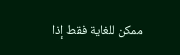ممكن للغاية فقط إذا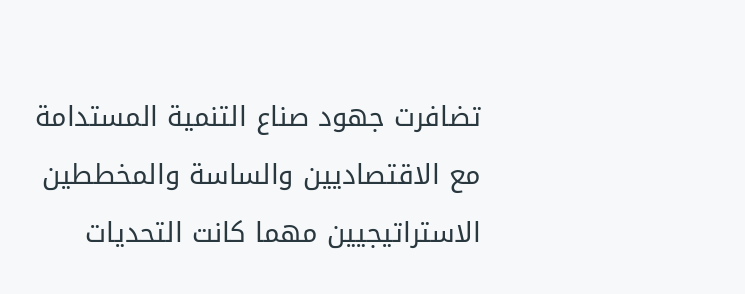تضافرت جهود صناع التنمية المستدامة مع الاقتصاديين والساسة والمخططين الاستراتيجيين مهما كانت التحديات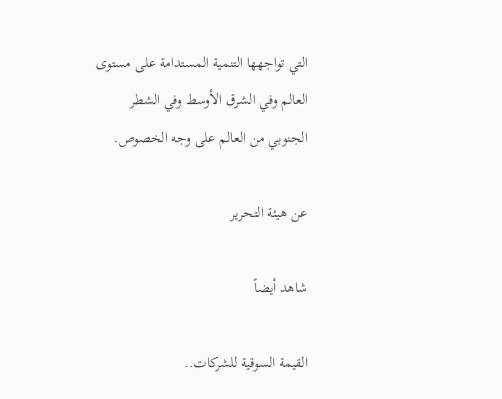التي تواجهها التنمية المستدامة على مستوى العالم وفي الشرق الأوسط وفي الشطر الجنوبي من العالم على وجه الخصوص.

عن هيئة التحرير

شاهد أيضاً

القيمة السوقية للشركات..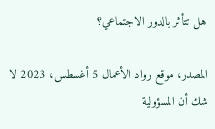هل تتأثر بالدور الاجتماعي؟

المصدر، موقع رواد الأعمال 5 أغسطس، 2023 لا شك أن المسؤولية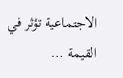الاجتماعية تؤثر في القيمة …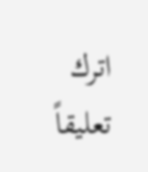اترك تعليقاً